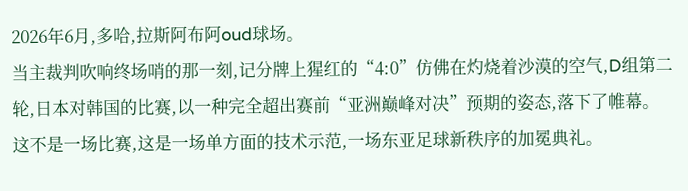2026年6月,多哈,拉斯阿布阿oud球场。
当主裁判吹响终场哨的那一刻,记分牌上猩红的“4:0”仿佛在灼烧着沙漠的空气,D组第二轮,日本对韩国的比赛,以一种完全超出赛前“亚洲巅峰对决”预期的姿态,落下了帷幕。
这不是一场比赛,这是一场单方面的技术示范,一场东亚足球新秩序的加冕典礼。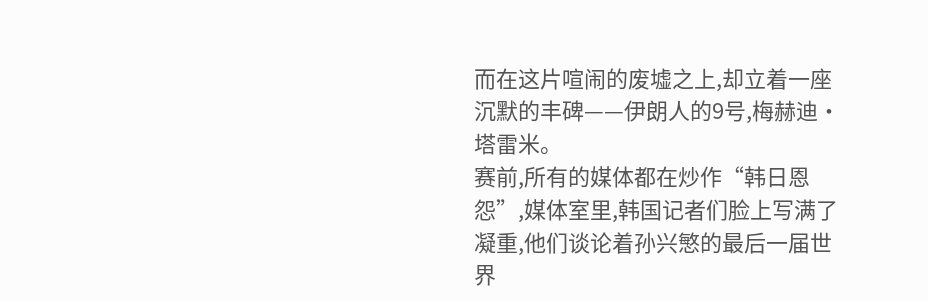而在这片喧闹的废墟之上,却立着一座沉默的丰碑——伊朗人的9号,梅赫迪·塔雷米。
赛前,所有的媒体都在炒作“韩日恩怨”,媒体室里,韩国记者们脸上写满了凝重,他们谈论着孙兴慜的最后一届世界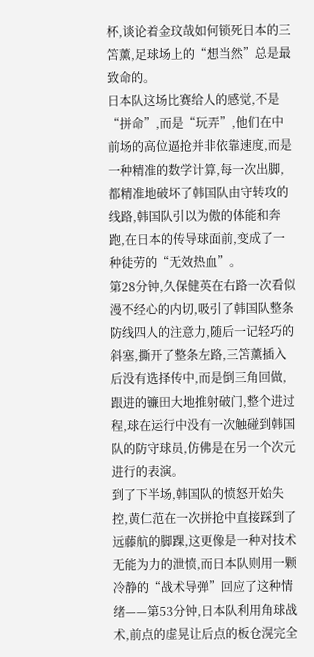杯,谈论着金玟哉如何锁死日本的三笘薰,足球场上的“想当然”总是最致命的。
日本队这场比赛给人的感觉,不是“拼命”,而是“玩弄”,他们在中前场的高位逼抢并非依靠速度,而是一种精准的数学计算,每一次出脚,都精准地破坏了韩国队由守转攻的线路,韩国队引以为傲的体能和奔跑,在日本的传导球面前,变成了一种徒劳的“无效热血”。
第28分钟,久保健英在右路一次看似漫不经心的内切,吸引了韩国队整条防线四人的注意力,随后一记轻巧的斜塞,撕开了整条左路,三笘薰插入后没有选择传中,而是倒三角回做,跟进的镰田大地推射破门,整个进过程,球在运行中没有一次触碰到韩国队的防守球员,仿佛是在另一个次元进行的表演。
到了下半场,韩国队的愤怒开始失控,黄仁范在一次拼抢中直接踩到了远藤航的脚踝,这更像是一种对技术无能为力的泄愤,而日本队则用一颗冷静的“战术导弹”回应了这种情绪——第53分钟,日本队利用角球战术,前点的虚晃让后点的板仓滉完全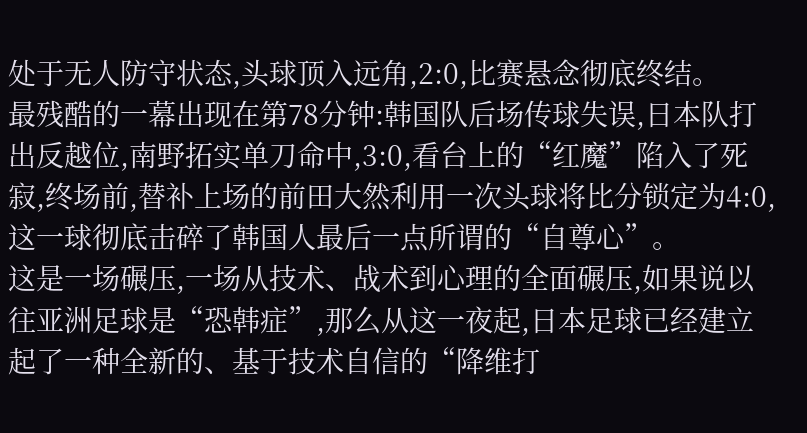处于无人防守状态,头球顶入远角,2:0,比赛悬念彻底终结。
最残酷的一幕出现在第78分钟:韩国队后场传球失误,日本队打出反越位,南野拓实单刀命中,3:0,看台上的“红魔”陷入了死寂,终场前,替补上场的前田大然利用一次头球将比分锁定为4:0,这一球彻底击碎了韩国人最后一点所谓的“自尊心”。
这是一场碾压,一场从技术、战术到心理的全面碾压,如果说以往亚洲足球是“恐韩症”,那么从这一夜起,日本足球已经建立起了一种全新的、基于技术自信的“降维打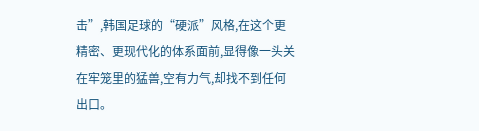击”,韩国足球的“硬派”风格,在这个更精密、更现代化的体系面前,显得像一头关在牢笼里的猛兽,空有力气,却找不到任何出口。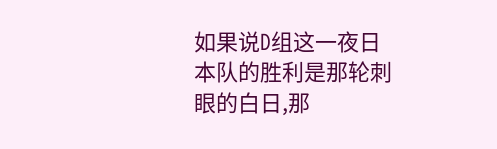如果说D组这一夜日本队的胜利是那轮刺眼的白日,那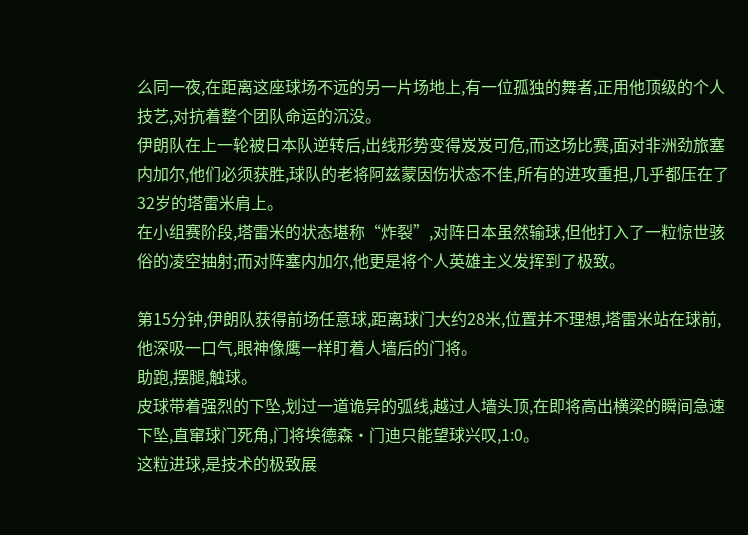么同一夜,在距离这座球场不远的另一片场地上,有一位孤独的舞者,正用他顶级的个人技艺,对抗着整个团队命运的沉没。
伊朗队在上一轮被日本队逆转后,出线形势变得岌岌可危,而这场比赛,面对非洲劲旅塞内加尔,他们必须获胜,球队的老将阿兹蒙因伤状态不佳,所有的进攻重担,几乎都压在了32岁的塔雷米肩上。
在小组赛阶段,塔雷米的状态堪称“炸裂”,对阵日本虽然输球,但他打入了一粒惊世骇俗的凌空抽射;而对阵塞内加尔,他更是将个人英雄主义发挥到了极致。

第15分钟,伊朗队获得前场任意球,距离球门大约28米,位置并不理想,塔雷米站在球前,他深吸一口气,眼神像鹰一样盯着人墙后的门将。
助跑,摆腿,触球。
皮球带着强烈的下坠,划过一道诡异的弧线,越过人墙头顶,在即将高出横梁的瞬间急速下坠,直窜球门死角,门将埃德森·门迪只能望球兴叹,1:0。
这粒进球,是技术的极致展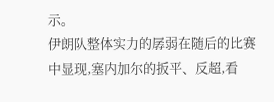示。
伊朗队整体实力的孱弱在随后的比赛中显现,塞内加尔的扳平、反超,看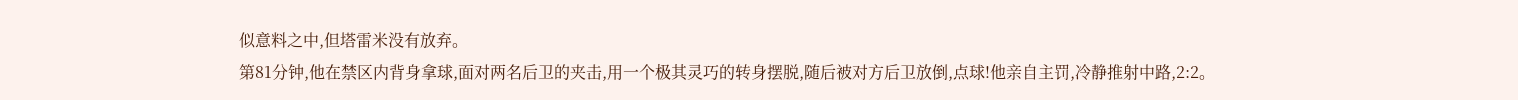似意料之中,但塔雷米没有放弃。
第81分钟,他在禁区内背身拿球,面对两名后卫的夹击,用一个极其灵巧的转身摆脱,随后被对方后卫放倒,点球!他亲自主罚,冷静推射中路,2:2。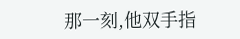那一刻,他双手指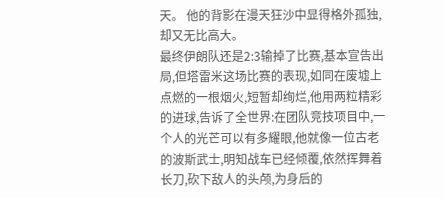天。 他的背影在漫天狂沙中显得格外孤独,却又无比高大。
最终伊朗队还是2:3输掉了比赛,基本宣告出局,但塔雷米这场比赛的表现,如同在废墟上点燃的一根烟火,短暂却绚烂,他用两粒精彩的进球,告诉了全世界:在团队竞技项目中,一个人的光芒可以有多耀眼,他就像一位古老的波斯武士,明知战车已经倾覆,依然挥舞着长刀,砍下敌人的头颅,为身后的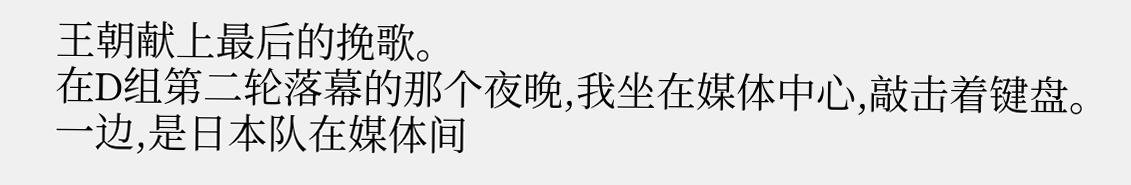王朝献上最后的挽歌。
在D组第二轮落幕的那个夜晚,我坐在媒体中心,敲击着键盘。
一边,是日本队在媒体间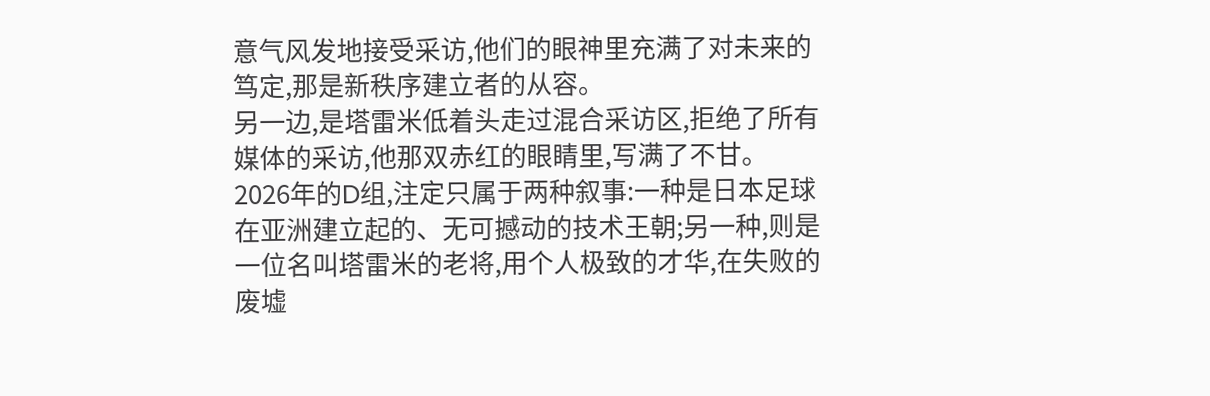意气风发地接受采访,他们的眼神里充满了对未来的笃定,那是新秩序建立者的从容。
另一边,是塔雷米低着头走过混合采访区,拒绝了所有媒体的采访,他那双赤红的眼睛里,写满了不甘。
2026年的D组,注定只属于两种叙事:一种是日本足球在亚洲建立起的、无可撼动的技术王朝;另一种,则是一位名叫塔雷米的老将,用个人极致的才华,在失败的废墟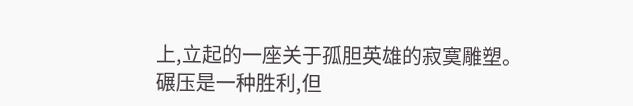上,立起的一座关于孤胆英雄的寂寞雕塑。
碾压是一种胜利,但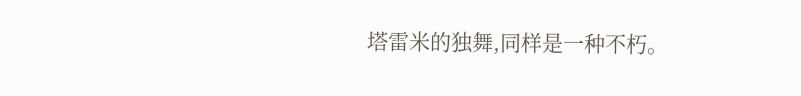塔雷米的独舞,同样是一种不朽。